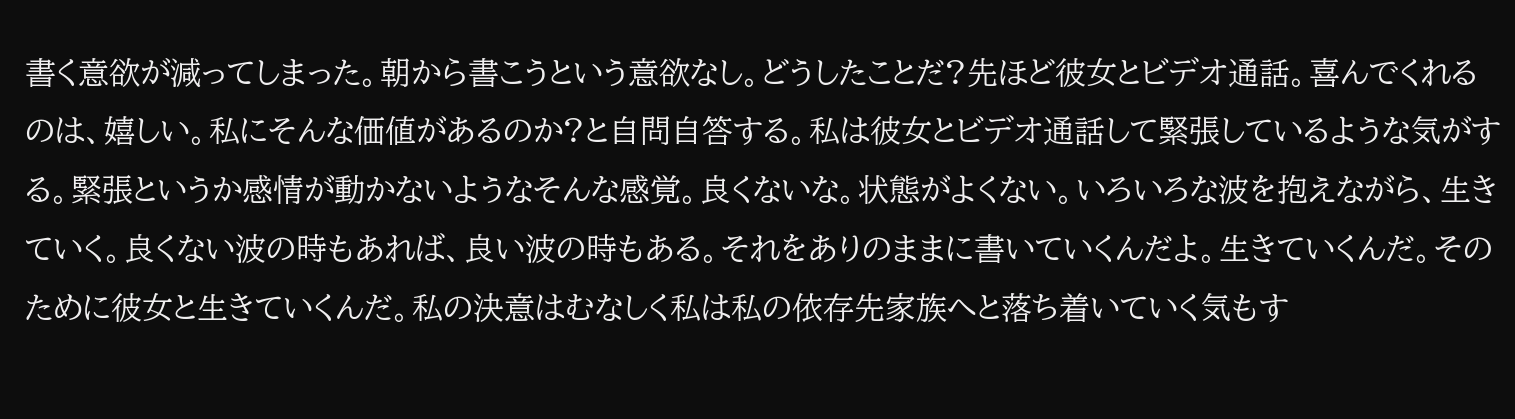書く意欲が減ってしまった。朝から書こうという意欲なし。どうしたことだ?先ほど彼女とビデオ通話。喜んでくれるのは、嬉しい。私にそんな価値があるのか?と自問自答する。私は彼女とビデオ通話して緊張しているような気がする。緊張というか感情が動かないようなそんな感覚。良くないな。状態がよくない。いろいろな波を抱えながら、生きていく。良くない波の時もあれば、良い波の時もある。それをありのままに書いていくんだよ。生きていくんだ。そのために彼女と生きていくんだ。私の決意はむなしく私は私の依存先家族へと落ち着いていく気もす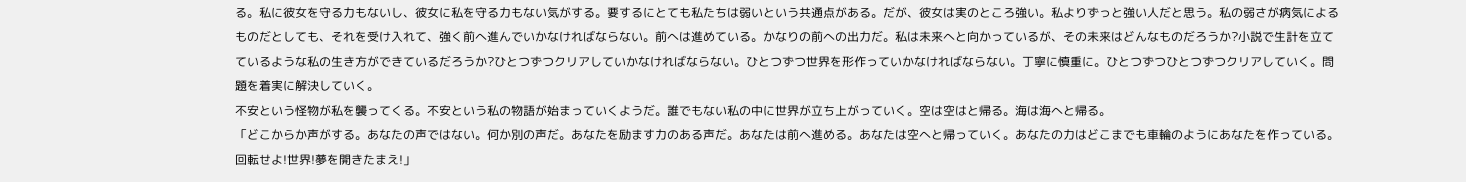る。私に彼女を守る力もないし、彼女に私を守る力もない気がする。要するにとても私たちは弱いという共通点がある。だが、彼女は実のところ強い。私よりずっと強い人だと思う。私の弱さが病気によるものだとしても、それを受け入れて、強く前へ進んでいかなければならない。前へは進めている。かなりの前への出力だ。私は未来へと向かっているが、その未来はどんなものだろうか?小説で生計を立てているような私の生き方ができているだろうか?ひとつずつクリアしていかなければならない。ひとつずつ世界を形作っていかなければならない。丁寧に慎重に。ひとつずつひとつずつクリアしていく。問題を着実に解決していく。
不安という怪物が私を襲ってくる。不安という私の物語が始まっていくようだ。誰でもない私の中に世界が立ち上がっていく。空は空はと帰る。海は海へと帰る。
「どこからか声がする。あなたの声ではない。何か別の声だ。あなたを励ます力のある声だ。あなたは前へ進める。あなたは空へと帰っていく。あなたの力はどこまでも車輪のようにあなたを作っている。回転せよ!世界!夢を開きたまえ!」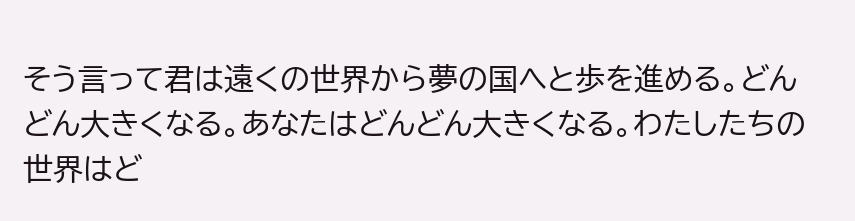そう言って君は遠くの世界から夢の国へと歩を進める。どんどん大きくなる。あなたはどんどん大きくなる。わたしたちの世界はど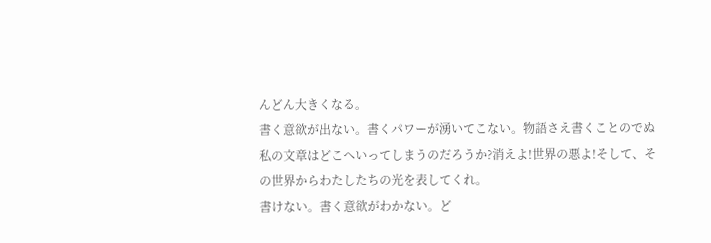んどん大きくなる。
書く意欲が出ない。書くパワーが湧いてこない。物語さえ書くことのでぬ私の文章はどこへいってしまうのだろうか?消えよ!世界の悪よ!そして、その世界からわたしたちの光を表してくれ。
書けない。書く意欲がわかない。ど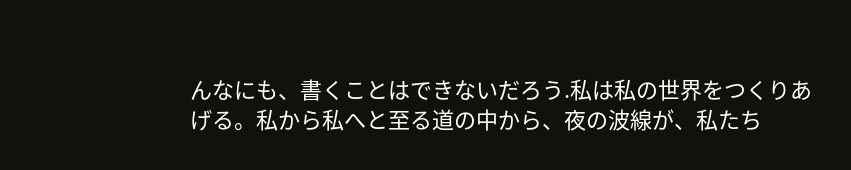んなにも、書くことはできないだろう.私は私の世界をつくりあげる。私から私へと至る道の中から、夜の波線が、私たち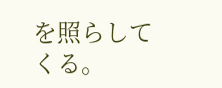を照らしてくる。